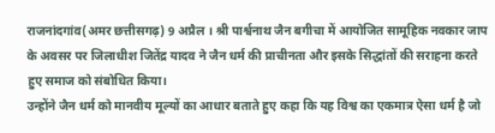राजनांदगांव(अमर छत्तीसगढ़) 9 अप्रैल । श्री पार्श्वनाथ जैन बगीचा में आयोजित सामूहिक नवकार जाप के अवसर पर जिलाधीश जितेंद्र यादव ने जैन धर्म की प्राचीनता और इसके सिद्धांतों की सराहना करते हुए समाज को संबोधित किया।
उन्होंने जैन धर्म को मानवीय मूल्यों का आधार बताते हुए कहा कि यह विश्व का एकमात्र ऐसा धर्म है जो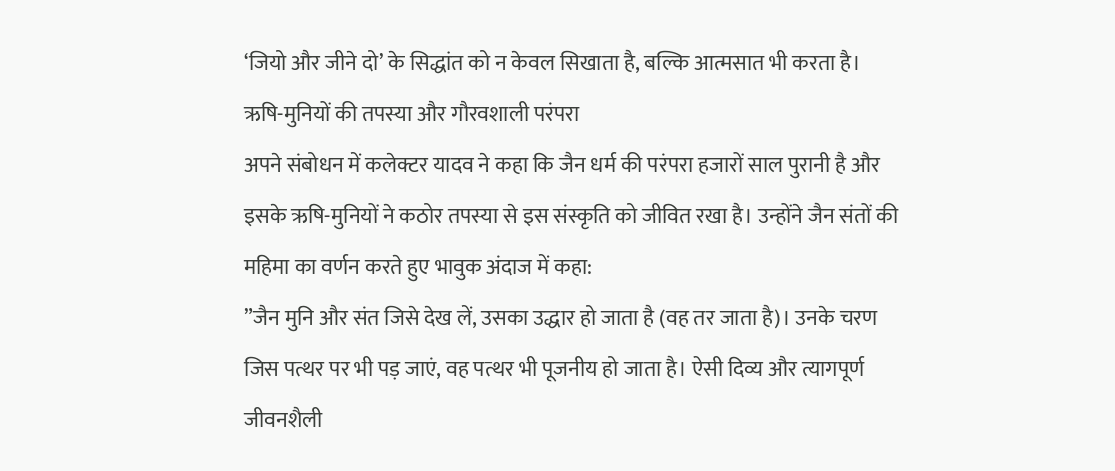‘जियो और जीने दो’ के सिद्धांत को न केवल सिखाता है, बल्कि आत्मसात भी करता है।
ऋषि-मुनियों की तपस्या और गौरवशाली परंपरा
अपने संबोधन में कलेक्टर यादव ने कहा कि जैन धर्म की परंपरा हजारों साल पुरानी है और इसके ऋषि-मुनियों ने कठोर तपस्या से इस संस्कृति को जीवित रखा है। उन्होंने जैन संतों की महिमा का वर्णन करते हुए भावुक अंदाज में कहा:
”जैन मुनि और संत जिसे देख लें, उसका उद्धार हो जाता है (वह तर जाता है)। उनके चरण जिस पत्थर पर भी पड़ जाएं, वह पत्थर भी पूजनीय हो जाता है। ऐसी दिव्य और त्यागपूर्ण जीवनशैली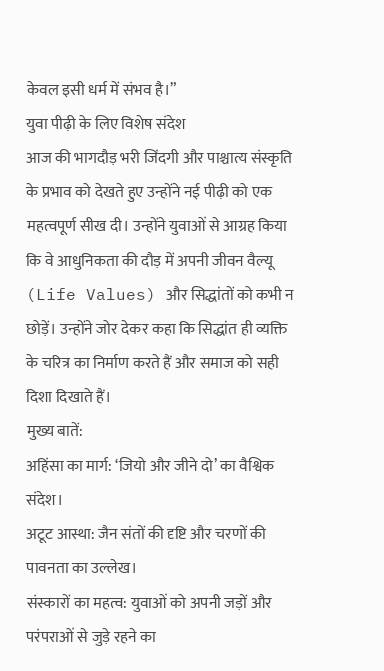केवल इसी धर्म में संभव है।”
युवा पीढ़ी के लिए विशेष संदेश
आज की भागदौड़ भरी जिंदगी और पाश्चात्य संस्कृति के प्रभाव को देखते हुए उन्होंने नई पीढ़ी को एक महत्वपूर्ण सीख दी। उन्होंने युवाओं से आग्रह किया कि वे आधुनिकता की दौड़ में अपनी जीवन वैल्यू (Life Values) और सिद्धांतों को कभी न छोड़ें। उन्होंने जोर देकर कहा कि सिद्धांत ही व्यक्ति के चरित्र का निर्माण करते हैं और समाज को सही दिशा दिखाते हैं।
मुख्य बातें:
अहिंसा का मार्ग: ‘जियो और जीने दो’ का वैश्विक संदेश।
अटूट आस्था: जैन संतों की दृष्टि और चरणों की पावनता का उल्लेख।
संस्कारों का महत्व: युवाओं को अपनी जड़ों और परंपराओं से जुड़े रहने का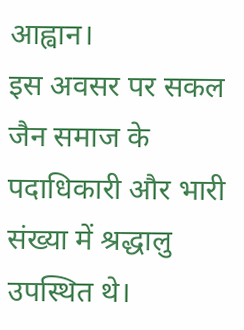आह्वान।
इस अवसर पर सकल जैन समाज के पदाधिकारी और भारी संख्या में श्रद्धालु उपस्थित थे।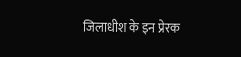जिलाधीश के इन प्रेरक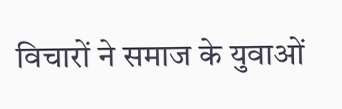विचारों ने समाज के युवाओं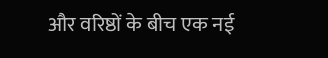और वरिष्ठों के बीच एक नई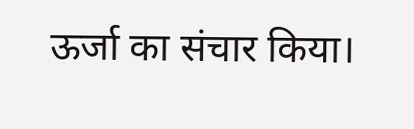ऊर्जा का संचार किया।